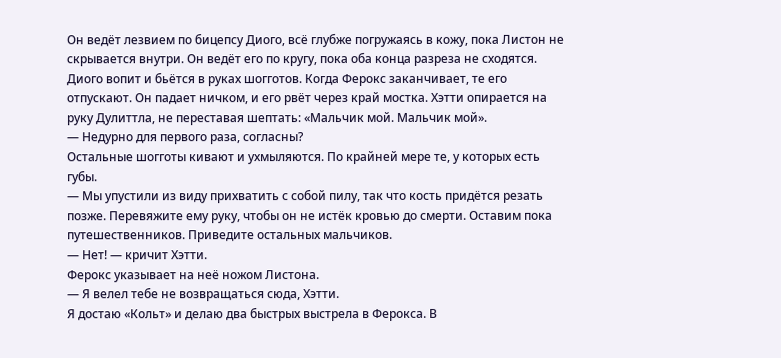Он ведёт лезвием по бицепсу Диого, всё глубже погружаясь в кожу, пока Листон не скрывается внутри. Он ведёт его по кругу, пока оба конца разреза не сходятся. Диого вопит и бьётся в руках шогготов. Когда Ферокс заканчивает, те его отпускают. Он падает ничком, и его рвёт через край мостка. Хэтти опирается на руку Дулиттла, не переставая шептать: «Мальчик мой. Мальчик мой».
— Недурно для первого раза, согласны?
Остальные шогготы кивают и ухмыляются. По крайней мере те, у которых есть губы.
— Мы упустили из виду прихватить с собой пилу, так что кость придётся резать позже. Перевяжите ему руку, чтобы он не истёк кровью до смерти. Оставим пока путешественников. Приведите остальных мальчиков.
— Нет! — кричит Хэтти.
Ферокс указывает на неё ножом Листона.
— Я велел тебе не возвращаться сюда, Хэтти.
Я достаю «Кольт» и делаю два быстрых выстрела в Ферокса. В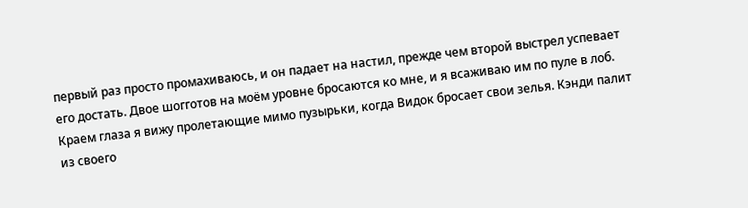первый раз просто промахиваюсь, и он падает на настил, прежде чем второй выстрел успевает его достать. Двое шогготов на моём уровне бросаются ко мне, и я всаживаю им по пуле в лоб. Краем глаза я вижу пролетающие мимо пузырьки, когда Видок бросает свои зелья. Кэнди палит из своего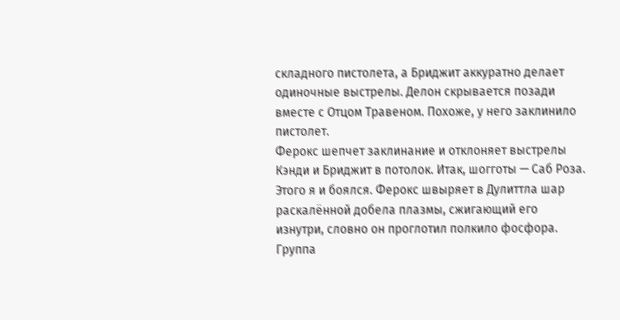складного пистолета, а Бриджит аккуратно делает одиночные выстрелы. Делон скрывается позади вместе с Отцом Травеном. Похоже, у него заклинило пистолет.
Ферокс шепчет заклинание и отклоняет выстрелы Кэнди и Бриджит в потолок. Итак, шогготы — Саб Роза. Этого я и боялся. Ферокс швыряет в Дулиттла шар раскалённой добела плазмы, сжигающий его изнутри, словно он проглотил полкило фосфора. Группа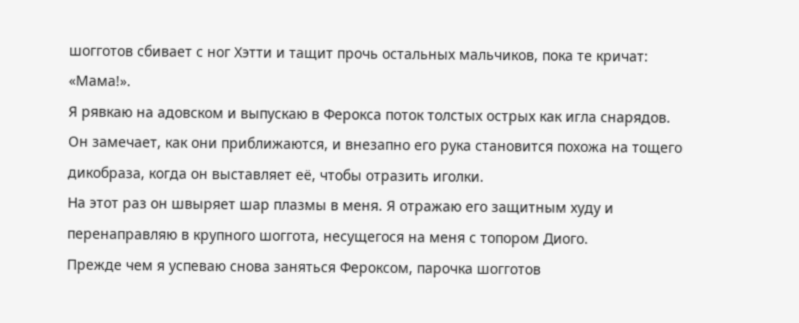шогготов сбивает с ног Хэтти и тащит прочь остальных мальчиков, пока те кричат: «Мама!».
Я рявкаю на адовском и выпускаю в Ферокса поток толстых острых как игла снарядов. Он замечает, как они приближаются, и внезапно его рука становится похожа на тощего дикобраза, когда он выставляет её, чтобы отразить иголки.
На этот раз он швыряет шар плазмы в меня. Я отражаю его защитным худу и перенаправляю в крупного шоггота, несущегося на меня с топором Диого.
Прежде чем я успеваю снова заняться Фероксом, парочка шогготов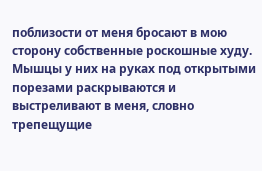поблизости от меня бросают в мою сторону собственные роскошные худу. Мышцы у них на руках под открытыми порезами раскрываются и выстреливают в меня, словно трепещущие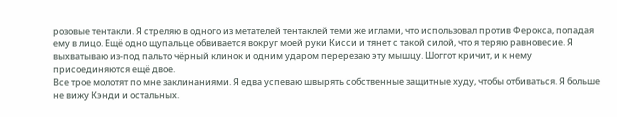розовые тентакли. Я стреляю в одного из метателей тентаклей теми же иглами, что использовал против Ферокса, попадая ему в лицо. Ещё одно щупальце обвивается вокруг моей руки Кисси и тянет с такой силой, что я теряю равновесие. Я выхватываю из-под пальто чёрный клинок и одним ударом перерезаю эту мышцу. Шоггот кричит, и к нему присоединяются ещё двое.
Все трое молотят по мне заклинаниями. Я едва успеваю швырять собственные защитные худу, чтобы отбиваться. Я больше не вижу Кэнди и остальных.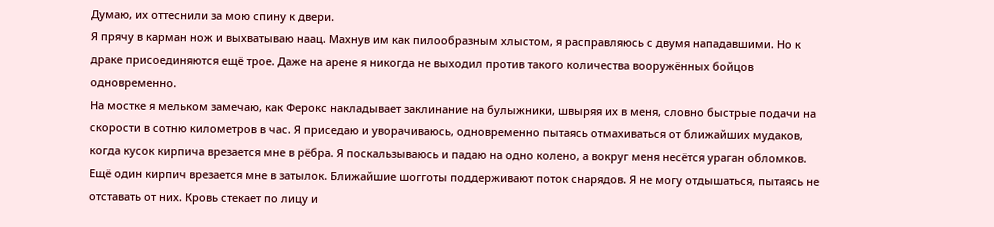Думаю, их оттеснили за мою спину к двери.
Я прячу в карман нож и выхватываю наац. Махнув им как пилообразным хлыстом, я расправляюсь с двумя нападавшими. Но к драке присоединяются ещё трое. Даже на арене я никогда не выходил против такого количества вооружённых бойцов одновременно.
На мостке я мельком замечаю, как Ферокс накладывает заклинание на булыжники, швыряя их в меня, словно быстрые подачи на скорости в сотню километров в час. Я приседаю и уворачиваюсь, одновременно пытаясь отмахиваться от ближайших мудаков, когда кусок кирпича врезается мне в рёбра. Я поскальзываюсь и падаю на одно колено, а вокруг меня несётся ураган обломков. Ещё один кирпич врезается мне в затылок. Ближайшие шогготы поддерживают поток снарядов. Я не могу отдышаться, пытаясь не отставать от них. Кровь стекает по лицу и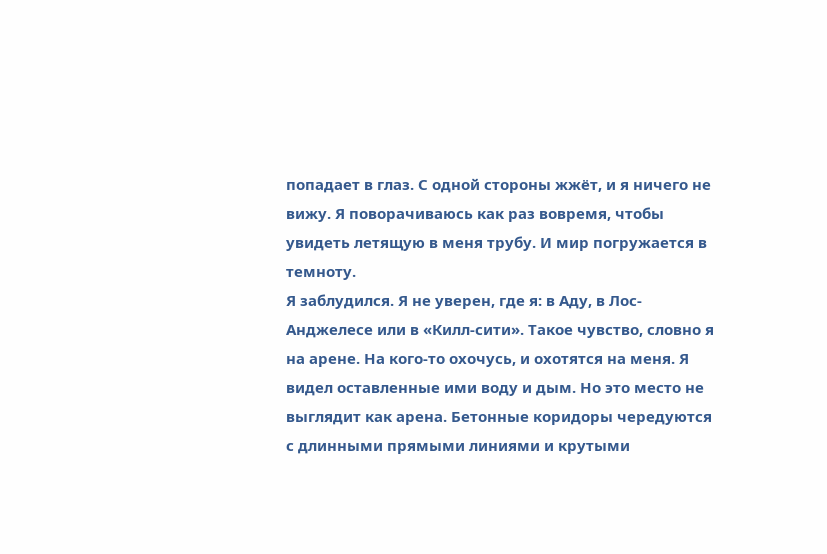попадает в глаз. С одной стороны жжёт, и я ничего не вижу. Я поворачиваюсь как раз вовремя, чтобы увидеть летящую в меня трубу. И мир погружается в темноту.
Я заблудился. Я не уверен, где я: в Аду, в Лос-Анджелесе или в «Килл-сити». Такое чувство, словно я на арене. На кого-то охочусь, и охотятся на меня. Я видел оставленные ими воду и дым. Но это место не выглядит как арена. Бетонные коридоры чередуются с длинными прямыми линиями и крутыми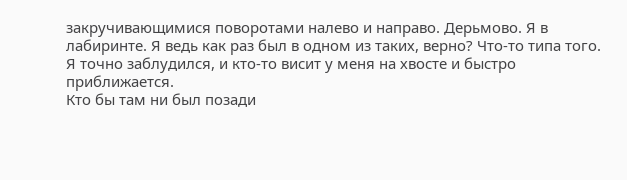закручивающимися поворотами налево и направо. Дерьмово. Я в лабиринте. Я ведь как раз был в одном из таких, верно? Что-то типа того. Я точно заблудился, и кто-то висит у меня на хвосте и быстро приближается.
Кто бы там ни был позади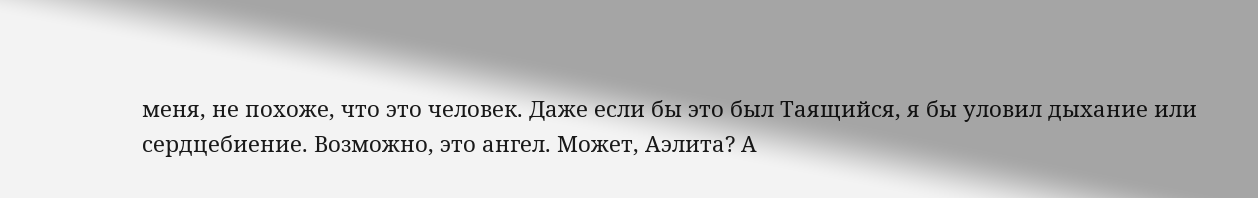меня, не похоже, что это человек. Даже если бы это был Таящийся, я бы уловил дыхание или сердцебиение. Возможно, это ангел. Может, Аэлита? А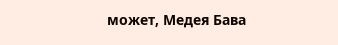может, Медея Бава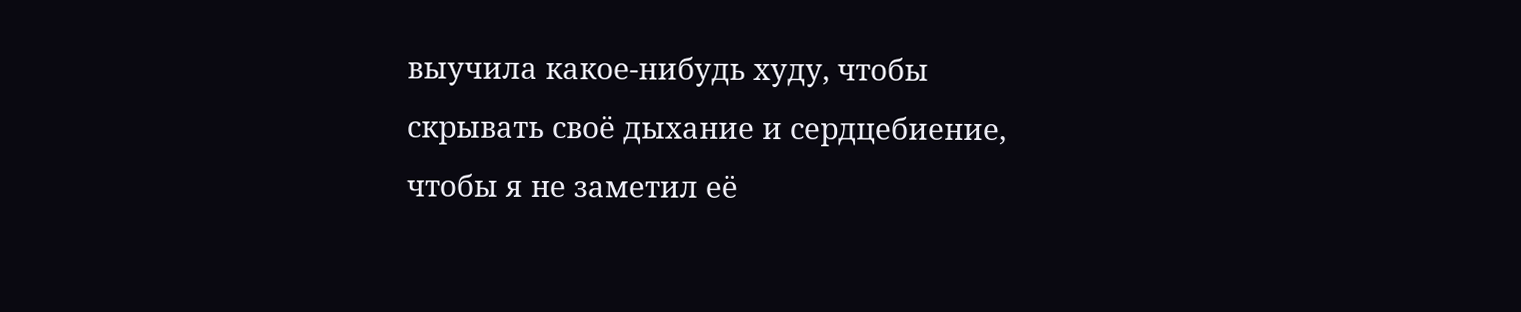выучила какое-нибудь худу, чтобы скрывать своё дыхание и сердцебиение, чтобы я не заметил её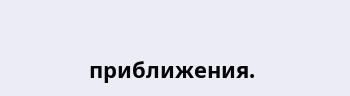приближения.